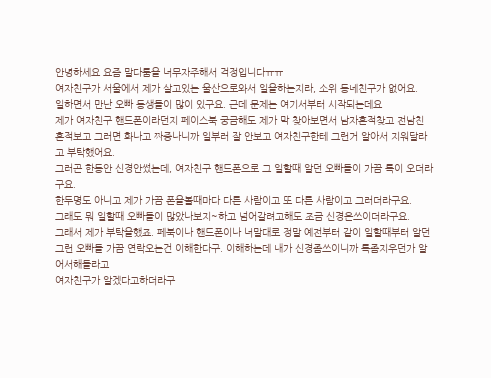안녕하세요 요즘 말다툼을 너무자주해서 걱정입니다ㅠㅠ
여자친구가 서울에서 제가 살고있는 울산으로와서 일을하는지라, 소위 동네친구가 없어요.
일하면서 만난 오빠 동생들이 많이 있구요. 근데 문제는 여기서부터 시작되는데요
제가 여자친구 핸드폰이라던지 페이스북 궁금해도 제가 막 찾아보면서 남자흔적찾고 전남친 흔적보고 그러면 화나고 짜증나니까 일부러 잘 안보고 여자친구한테 그런거 알아서 지워달라고 부탁했어요.
그러곤 한동안 신경안썼는데, 여자친구 핸드폰으로 그 일할때 알던 오빠들이 가끔 톡이 오더라구요.
한두명도 아니고 제가 가끔 폰을볼때마다 다른 사람이고 또 다른 사람이고 그러더라구요.
그래도 뭐 일할때 오빠들이 많았나보지~하고 넘어갈려고해도 조금 신경은쓰이더라구요.
그래서 제가 부탁을했죠. 페북이나 핸드폰이나 너말대로 정말 예전부터 같이 일할때부터 알던 그런 오빠들 가끔 연락오는건 이해한다구. 이해하는데 내가 신경좀쓰이니까 톡좀지우던가 알어서해돌라고
여자친구가 알겠다고하더라구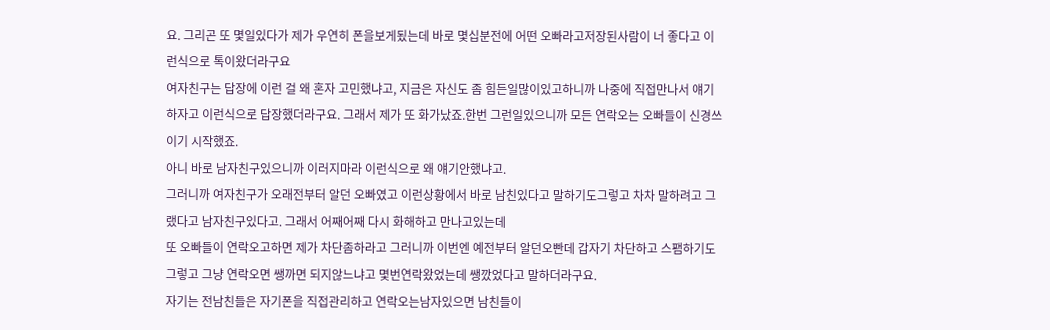요. 그리곤 또 몇일있다가 제가 우연히 폰을보게됬는데 바로 몇십분전에 어떤 오빠라고저장된사람이 너 좋다고 이런식으로 톡이왔더라구요
여자친구는 답장에 이런 걸 왜 혼자 고민했냐고, 지금은 자신도 좀 힘든일많이있고하니까 나중에 직접만나서 얘기하자고 이런식으로 답장했더라구요. 그래서 제가 또 화가났죠.한번 그런일있으니까 모든 연락오는 오빠들이 신경쓰이기 시작했죠.
아니 바로 남자친구있으니까 이러지마라 이런식으로 왜 얘기안했냐고.
그러니까 여자친구가 오래전부터 알던 오빠였고 이런상황에서 바로 남친있다고 말하기도그렇고 차차 말하려고 그랬다고 남자친구있다고. 그래서 어째어째 다시 화해하고 만나고있는데
또 오빠들이 연락오고하면 제가 차단좀하라고 그러니까 이번엔 예전부터 알던오빤데 갑자기 차단하고 스팸하기도 그렇고 그냥 연락오면 쌩까면 되지않느냐고 몇번연락왔었는데 쌩깠었다고 말하더라구요.
자기는 전남친들은 자기폰을 직접관리하고 연락오는남자있으면 남친들이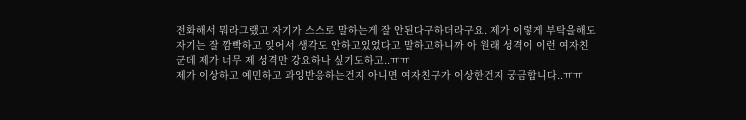전화해서 뭐라그랬고 자기가 스스로 말하는게 잘 안된다구하더라구요. 제가 이렇게 부탁을해도 자기는 잘 깜빡하고 잊어서 생각도 안하고있었다고 말하고하니까 아 원래 성격이 이런 여자친군데 제가 너무 제 성격만 강요하나 싶기도하고..ㅠㅠ
제가 이상하고 예민하고 과잉반응하는건지 아니면 여자친구가 이상한건지 궁금합니다..ㅠㅠ